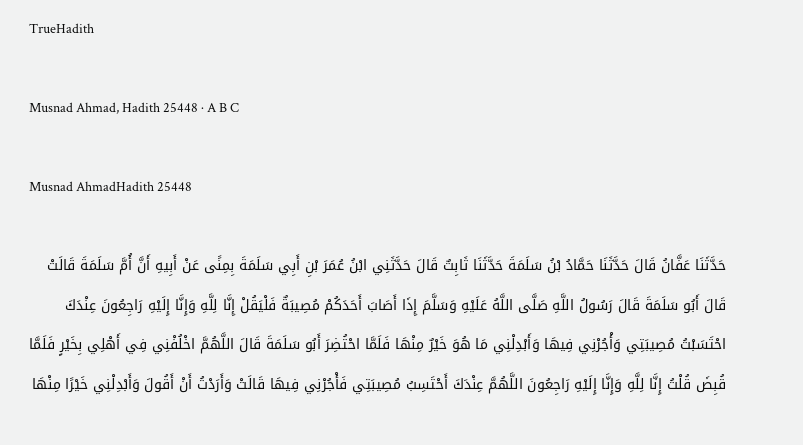TrueHadith

Musnad Ahmad, Hadith 25448 · A B C

Musnad AhmadHadith 25448

حَدَّثَنَا عَفَّانُ قَالَ حَدَّثَنَا حَمَّادُ بْنُ سَلَمَةَ حَدَّثَنَا ثَابِتٌ قَالَ حَدَّثَنِي ابْنُ عُمَرَ بْنِ أَبِي سَلَمَةَ بِمِنًى عَنْ أَبِيهِ أَنَّ أُمَّ سَلَمَةَ قَالَتْ قَالَ أَبُو سَلَمَةَ قَالَ رَسُولُ اللَّهِ صَلَّى اللَّهُ عَلَيْهِ وَسَلَّمَ إِذَا أَصَابَ أَحَدَكُمْ مُصِيبَةٌ فَلْيَقُلْ إِنَّا لِلَّهِ وَإِنَّا إِلَيْهِ رَاجِعُونَ عِنْدَكَ احْتَسَبْتُ مُصِيبَتِي وَأْجُرْنِي فِيهَا وَأَبْدِلْنِي مَا هُوَ خَيْرٌ مِنْهَا فَلَمَّا احْتُضِرَ أَبُو سَلَمَةَ قَالَ اللَّهُمَّ اخْلُفْنِي فِي أَهْلِي بِخَيْرٍ فَلَمَّا قُبِضَ قُلْتُ إِنَّا لِلَّهِ وَإِنَّا إِلَيْهِ رَاجِعُونَ اللَّهُمَّ عِنْدَكَ أَحْتَسِبُ مُصِيبَتِي فَأْجُرْنِي فِيهَا قَالَتْ وَأَرَدْتُ أَنْ أَقُولَ وَأَبْدِلْنِي خَيْرًا مِنْهَا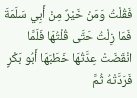فَقُلْتُ وَمَنْ خَيْرٌ مِنْ أَبِي سَلَمَةَ فَمَا زِلْتُ حَتَّى قُلْتُهَا فَلَمَّا انْقَضَتْ عِدَّتُهَا خَطَبَهَا أَبُو بَكْرٍ فَرَدَّتْهُ ثُمَّ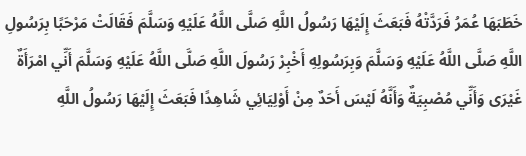خَطَبَهَا عُمَرُ فَرَدَّتْهُ فَبَعَثَ إِلَيْهَا رَسُولُ اللَّهِ صَلَّى اللَّهُ عَلَيْهِ وَسَلَّمَ فَقَالَتْ مَرْحَبًا بِرَسُولِ اللَّهِ صَلَّى اللَّهُ عَلَيْهِ وَسَلَّمَ وَبِرَسُولِهِ أَخْبِرْ رَسُولَ اللَّهِ صَلَّى اللَّهُ عَلَيْهِ وَسَلَّمَ أَنِّي امْرَأَةٌ غَيْرَى وَأَنِّي مُصْبِيَةٌ وَأَنَّهُ لَيْسَ أَحَدٌ مِنْ أَوْلِيَائِي شَاهِدًا فَبَعَثَ إِلَيْهَا رَسُولُ اللَّهِ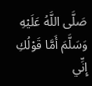صَلَّى اللَّهُ عَلَيْهِ وَسَلَّمَ أَمَّا قَوْلُكِ إِنِّي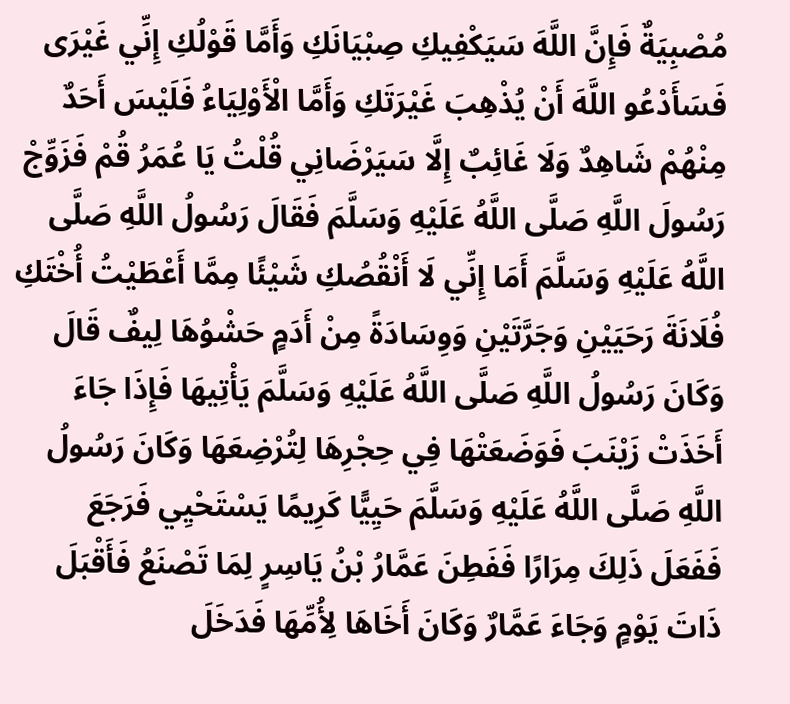مُصْبِيَةٌ فَإِنَّ اللَّهَ سَيَكْفِيكِ صِبْيَانَكِ وَأَمَّا قَوْلُكِ إِنِّي غَيْرَى فَسَأَدْعُو اللَّهَ أَنْ يُذْهِبَ غَيْرَتَكِ وَأَمَّا الْأَوْلِيَاءُ فَلَيْسَ أَحَدٌ مِنْهُمْ شَاهِدٌ وَلَا غَائِبٌ إِلَّا سَيَرْضَانِي قُلْتُ يَا عُمَرُ قُمْ فَزَوِّجْ رَسُولَ اللَّهِ صَلَّى اللَّهُ عَلَيْهِ وَسَلَّمَ فَقَالَ رَسُولُ اللَّهِ صَلَّى اللَّهُ عَلَيْهِ وَسَلَّمَ أَمَا إِنِّي لَا أَنْقُصُكِ شَيْئًا مِمَّا أَعْطَيْتُ أُخْتَكِ فُلَانَةَ رَحَيَيْنِ وَجَرَّتَيْنِ وَوِسَادَةً مِنْ أَدَمٍ حَشْوُهَا لِيفٌ قَالَ وَكَانَ رَسُولُ اللَّهِ صَلَّى اللَّهُ عَلَيْهِ وَسَلَّمَ يَأْتِيهَا فَإِذَا جَاءَ أَخَذَتْ زَيْنَبَ فَوَضَعَتْهَا فِي حِجْرِهَا لِتُرْضِعَهَا وَكَانَ رَسُولُ اللَّهِ صَلَّى اللَّهُ عَلَيْهِ وَسَلَّمَ حَيِيًّا كَرِيمًا يَسْتَحْيِي فَرَجَعَ فَفَعَلَ ذَلِكَ مِرَارًا فَفَطِنَ عَمَّارُ بْنُ يَاسِرٍ لِمَا تَصْنَعُ فَأَقْبَلَ ذَاتَ يَوْمٍ وَجَاءَ عَمَّارٌ وَكَانَ أَخَاهَا لِأُمِّهَا فَدَخَلَ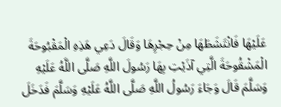عَلَيْهَا فَانْتَشَطَهَا مِنْ حِجْرِهَا وَقَالَ دَعِي هَذِهِ الْمَقْبُوحَةَ الْمَشْقُوحَةَ الَّتِي آذَيْتِ بِهَا رَسُولَ اللَّهِ صَلَّى اللَّهُ عَلَيْهِ وَسَلَّمَ قَالَ وَجَاءَ رَسُولُ اللَّهِ صَلَّى اللَّهُ عَلَيْهِ وَسَلَّمَ فَدَخَلَ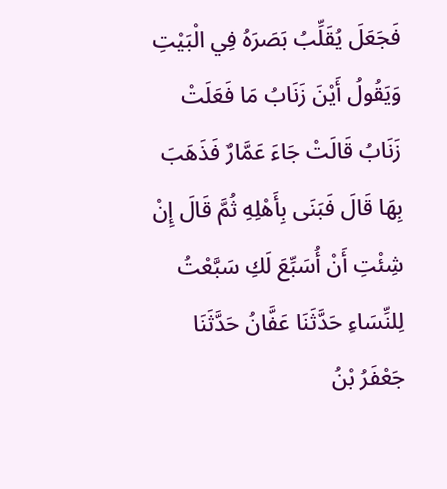فَجَعَلَ يُقَلِّبُ بَصَرَهُ فِي الْبَيْتِ وَيَقُولُ أَيْنَ زَنَابُ مَا فَعَلَتْ زَنَابُ قَالَتْ جَاءَ عَمَّارٌ فَذَهَبَ بِهَا قَالَ فَبَنَى بِأَهْلِهِ ثُمَّ قَالَ إِنْ شِئْتِ أَنْ أُسَبِّعَ لَكِ سَبَّعْتُ لِلنِّسَاءِ حَدَّثَنَا عَفَّانُ حَدَّثَنَا جَعْفَرُ بْنُ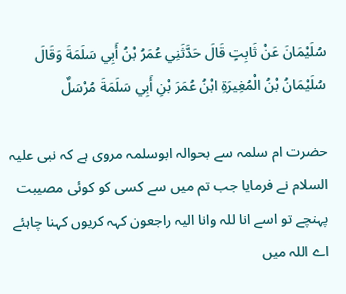سُلَيْمَانَ عَنْ ثَابِتٍ قَالَ حَدَّثَنِي عُمَرُ بْنُ أَبِي سَلَمَةَ وَقَالَ سُلَيْمَانُ بْنُ الْمُغِيرَةِ ابْنُ عُمَرَ بْنِ أَبِي سَلَمَةَ مُرْسَلٌ

حضرت ام سلمہ سے بحوالہ ابوسلمہ مروی ہے کہ نبی علیہ السلام نے فرمایا جب تم میں سے کسی کو کوئی مصیبت پہنچے تو اسے انا للہ وانا الیہ راجعون کہہ کریوں کہنا چاہئے اے اللہ میں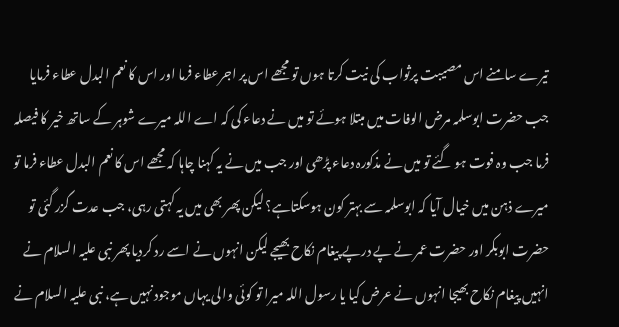تیرے سامنے اس مصیبت پرثواب کی نیت کرتا ہوں تو مجھے اس پر اجرعطاء فرما اور اس کا نعم البدل عطاء فرمایا جب حضرت ابوسلمہ مرض الوفات میں مبتلا ہوئے تو میں نے دعاء کی کہ اے اللہ میرے شوہر کے ساتھ خیر کا فیصلہ فرما جب وہ فوت ہو گئے تو میں نے مذکورہ دعاء پڑھی اور جب میں نے یہ کہنا چاہا کہ مجھے اس کا نعم البدل عطاء فرما تو میرے ذہن میں خیال آیا کہ ابوسلمہ سے بہتر کون ہوسکتاہے؟ لیکن پھر بھی میں یہ کہتی رہی، جب عدت گزر گئی تو حضرت ابوبکر اور حضرت عمر نے پے درپے پیغام نکاح بھیجے لیکن انہوں نے اسے رد کردیا پھر نبی علیہ السلام نے انہیں پیغام نکاح بھیجا انہوں نے عرض کیا یا رسول اللہ میرا تو کوئی والی یہاں موجود نہیں ہے، نبی علیہ السلام نے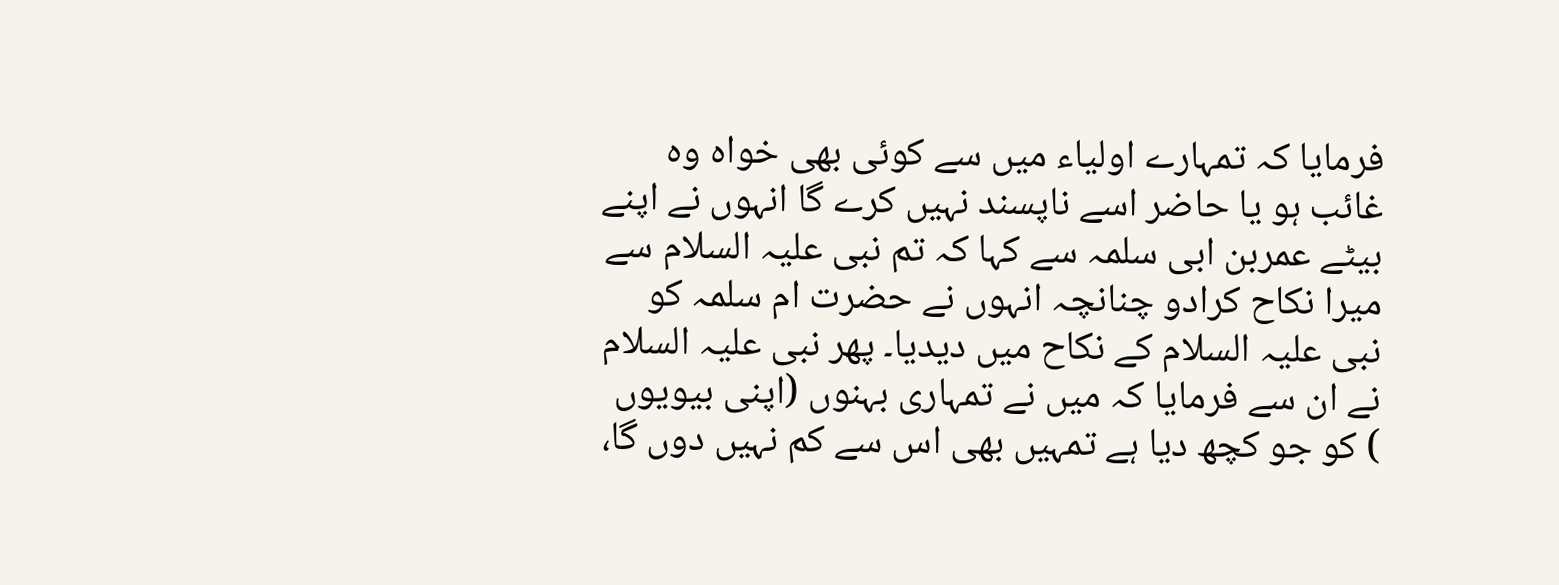فرمایا کہ تمہارے اولیاء میں سے کوئی بھی خواہ وہ غائب ہو یا حاضر اسے ناپسند نہیں کرے گا انہوں نے اپنے بیٹے عمربن ابی سلمہ سے کہا کہ تم نبی علیہ السلام سے میرا نکاح کرادو چنانچہ انہوں نے حضرت ام سلمہ کو نبی علیہ السلام کے نکاح میں دیدیا۔ پھر نبی علیہ السلام نے ان سے فرمایا کہ میں نے تمہاری بہنوں (اپنی بیویوں ) کو جو کچھ دیا ہے تمہیں بھی اس سے کم نہیں دوں گا،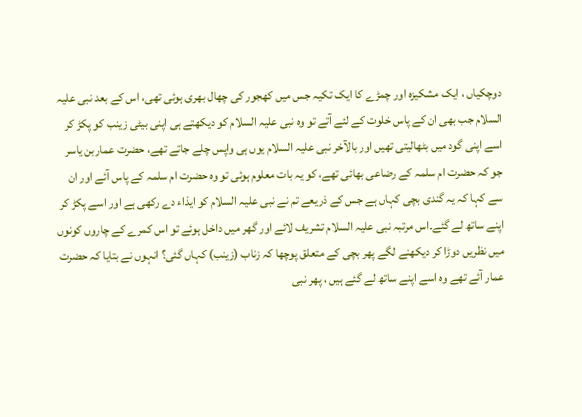دوچکیاں ، ایک مشکیزہ اور چمڑے کا ایک تکیہ جس میں کھجور کی چھال بھری ہوئی تھی، اس کے بعد نبی علیہ السلام جب بھی ان کے پاس خلوت کے لئے آتے تو وہ نبی علیہ السلام کو دیکھتے ہی اپنی بیٹی زینب کو پکڑ کر اسے اپنی گود میں بٹھالیتی تھیں اور بالآخر نبی علیہ السلام یوں ہی واپس چلے جاتے تھے، حضرت عماربن یاسر جو کہ حضرت ام سلمہ کے رضاعی بھائی تھے، کو یہ بات معلوم ہوئی تو وہ حضرت ام سلمہ کے پاس آئے اور ان سے کہا کہ یہ گندی بچی کہاں ہے جس کے ذریعے تم نے نبی علیہ السلام کو ایذاء دے رکھی ہے اور اسے پکڑ کر اپنے ساتھ لے گئے۔اس مرتبہ نبی علیہ السلام تشریف لائے اور گھر میں داخل ہوئے تو اس کمرے کے چاروں کونوں میں نظریں دوڑا کر دیکھنے لگے پھر بچی کے متعلق پوچھا کہ زناب (زینب) کہاں گئی؟ انہوں نے بتایا کہ حضرت عمار آئے تھے وہ اسے اپنے ساتھ لے گئے ہیں ، پھر نبی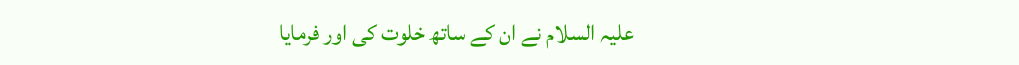علیہ السلام نے ان کے ساتھ خلوت کی اور فرمایا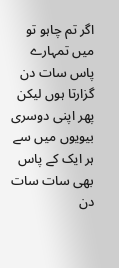اگر تم چاہو تو میں تمہارے پاس سات دن گزارتا ہوں لیکن پھر اپنی دوسری بیویوں میں سے ہر ایک کے پاس بھی سات سات دن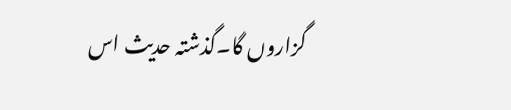گزاروں گا۔گذشتہ حدیث اس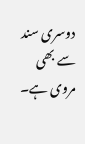دوسری سند سے بھی مروی ہے۔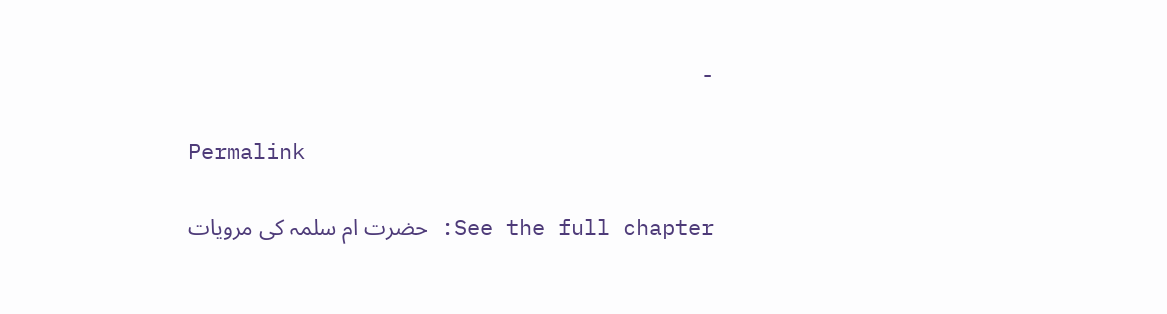-

Permalink

See the full chapter: حضرت ام سلمہ کی مرویات